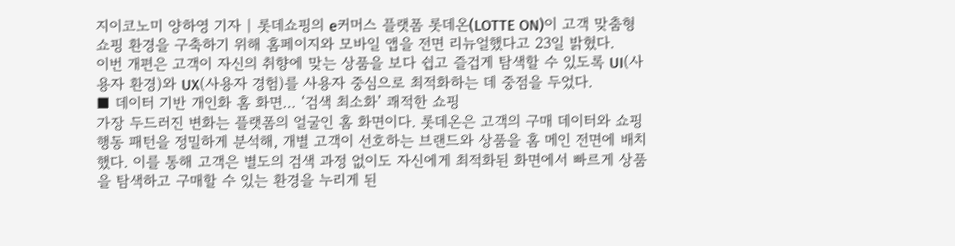지이코노미 양하영 기자 | 롯데쇼핑의 e커머스 플랫폼 롯데온(LOTTE ON)이 고객 맞춤형 쇼핑 환경을 구축하기 위해 홈페이지와 모바일 앱을 전면 리뉴얼했다고 23일 밝혔다.
이번 개편은 고객이 자신의 취향에 맞는 상품을 보다 쉽고 즐겁게 탐색할 수 있도록 UI(사용자 환경)와 UX(사용자 경험)를 사용자 중심으로 최적화하는 데 중점을 두었다.
■ 데이터 기반 개인화 홈 화면… ‘검색 최소화’ 쾌적한 쇼핑
가장 두드러진 변화는 플랫폼의 얼굴인 홈 화면이다. 롯데온은 고객의 구매 데이터와 쇼핑 행동 패턴을 정밀하게 분석해, 개별 고객이 선호하는 브랜드와 상품을 홈 메인 전면에 배치했다. 이를 통해 고객은 별도의 검색 과정 없이도 자신에게 최적화된 화면에서 빠르게 상품을 탐색하고 구매할 수 있는 환경을 누리게 된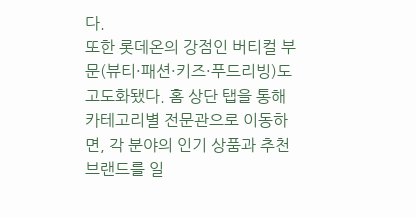다.
또한 롯데온의 강점인 버티컬 부문(뷰티·패션·키즈·푸드리빙)도 고도화됐다. 홈 상단 탭을 통해 카테고리별 전문관으로 이동하면, 각 분야의 인기 상품과 추천 브랜드를 일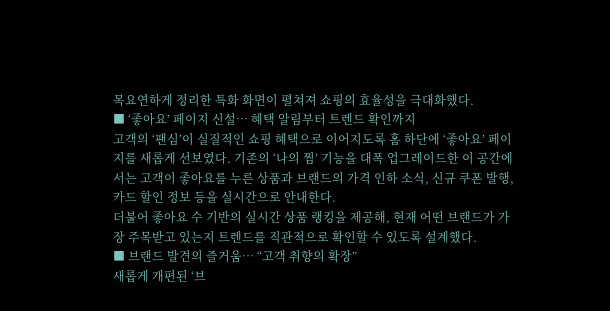목요연하게 정리한 특화 화면이 펼쳐져 쇼핑의 효율성을 극대화했다.
■ ‘좋아요’ 페이지 신설… 혜택 알림부터 트렌드 확인까지
고객의 ‘팬심’이 실질적인 쇼핑 혜택으로 이어지도록 홈 하단에 ‘좋아요’ 페이지를 새롭게 선보였다. 기존의 ‘나의 찜’ 기능을 대폭 업그레이드한 이 공간에서는 고객이 좋아요를 누른 상품과 브랜드의 가격 인하 소식, 신규 쿠폰 발행, 카드 할인 정보 등을 실시간으로 안내한다.
더불어 좋아요 수 기반의 실시간 상품 랭킹을 제공해, 현재 어떤 브랜드가 가장 주목받고 있는지 트렌드를 직관적으로 확인할 수 있도록 설계했다.
■ 브랜드 발견의 즐거움… “고객 취향의 확장”
새롭게 개편된 ‘브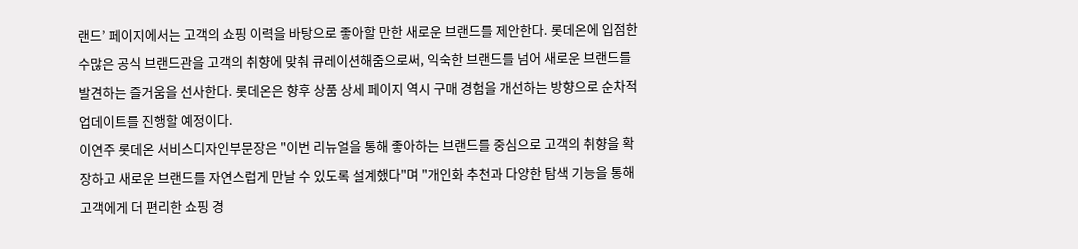랜드’ 페이지에서는 고객의 쇼핑 이력을 바탕으로 좋아할 만한 새로운 브랜드를 제안한다. 롯데온에 입점한 수많은 공식 브랜드관을 고객의 취향에 맞춰 큐레이션해줌으로써, 익숙한 브랜드를 넘어 새로운 브랜드를 발견하는 즐거움을 선사한다. 롯데온은 향후 상품 상세 페이지 역시 구매 경험을 개선하는 방향으로 순차적 업데이트를 진행할 예정이다.
이연주 롯데온 서비스디자인부문장은 "이번 리뉴얼을 통해 좋아하는 브랜드를 중심으로 고객의 취향을 확장하고 새로운 브랜드를 자연스럽게 만날 수 있도록 설계했다"며 "개인화 추천과 다양한 탐색 기능을 통해 고객에게 더 편리한 쇼핑 경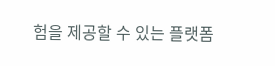험을 제공할 수 있는 플랫폼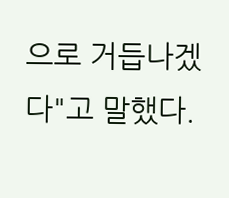으로 거듭나겠다"고 말했다.